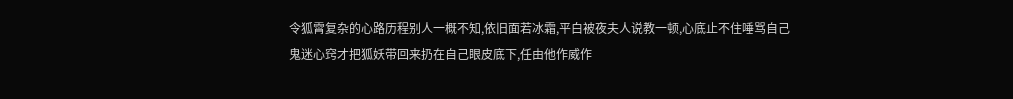令狐霄复杂的心路历程别人一概不知,依旧面若冰霜,平白被夜夫人说教一顿,心底止不住唾骂自己鬼迷心窍才把狐妖带回来扔在自己眼皮底下,任由他作威作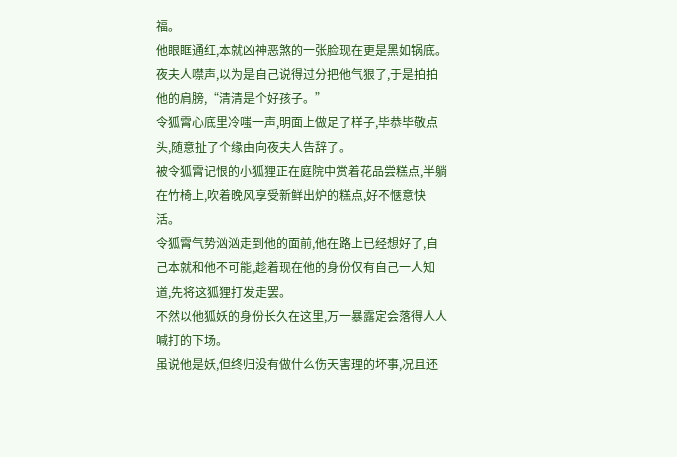福。
他眼眶通红,本就凶神恶煞的一张脸现在更是黑如锅底。
夜夫人噤声,以为是自己说得过分把他气狠了,于是拍拍他的肩膀,“清清是个好孩子。”
令狐霄心底里冷嗤一声,明面上做足了样子,毕恭毕敬点头,随意扯了个缘由向夜夫人告辞了。
被令狐霄记恨的小狐狸正在庭院中赏着花品尝糕点,半躺在竹椅上,吹着晚风享受新鲜出炉的糕点,好不惬意快活。
令狐霄气势汹汹走到他的面前,他在路上已经想好了,自己本就和他不可能,趁着现在他的身份仅有自己一人知道,先将这狐狸打发走罢。
不然以他狐妖的身份长久在这里,万一暴露定会落得人人喊打的下场。
虽说他是妖,但终归没有做什么伤天害理的坏事,况且还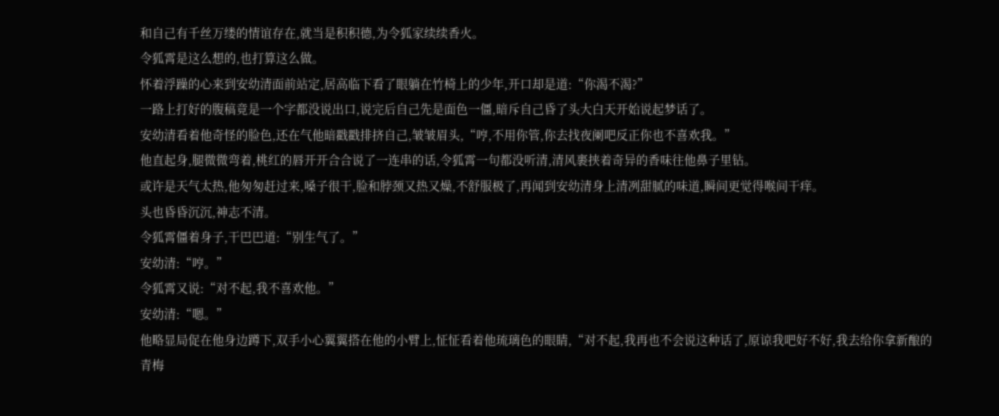和自己有千丝万缕的情谊存在,就当是积积德,为令狐家续续香火。
令狐霄是这么想的,也打算这么做。
怀着浮躁的心来到安幼清面前站定,居高临下看了眼躺在竹椅上的少年,开口却是道:“你渴不渴?”
一路上打好的腹稿竟是一个字都没说出口,说完后自己先是面色一僵,暗斥自己昏了头大白天开始说起梦话了。
安幼清看着他奇怪的脸色,还在气他暗戳戳排挤自己,皱皱眉头,“哼,不用你管,你去找夜阑吧反正你也不喜欢我。”
他直起身,腿微微弯着,桃红的唇开开合合说了一连串的话,令狐霄一句都没听清,清风裹挟着奇异的香味往他鼻子里钻。
或许是天气太热,他匆匆赶过来,嗓子很干,脸和脖颈又热又燥,不舒服极了,再闻到安幼清身上清冽甜腻的味道,瞬间更觉得喉间干痒。
头也昏昏沉沉,神志不清。
令狐霄僵着身子,干巴巴道:“别生气了。”
安幼清:“哼。”
令狐霄又说:“对不起,我不喜欢他。”
安幼清:“嗯。”
他略显局促在他身边蹲下,双手小心翼翼搭在他的小臂上,怔怔看着他琉璃色的眼睛,“对不起,我再也不会说这种话了,原谅我吧好不好,我去给你拿新酿的青梅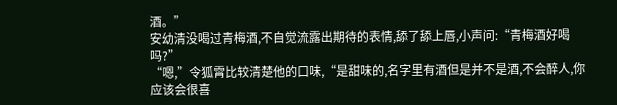酒。”
安幼清没喝过青梅酒,不自觉流露出期待的表情,舔了舔上唇,小声问:“青梅酒好喝吗?”
“嗯,”令狐霄比较清楚他的口味,“是甜味的,名字里有酒但是并不是酒,不会醉人,你应该会很喜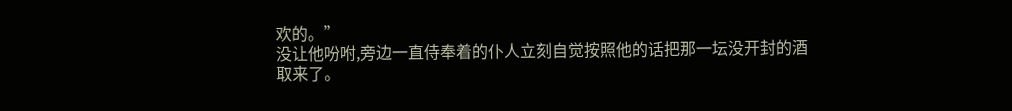欢的。”
没让他吩咐,旁边一直侍奉着的仆人立刻自觉按照他的话把那一坛没开封的酒取来了。